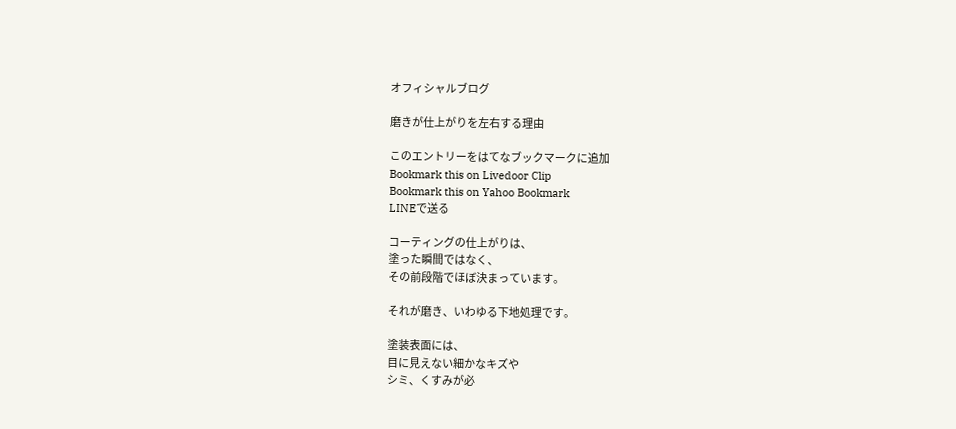オフィシャルブログ

磨きが仕上がりを左右する理由

このエントリーをはてなブックマークに追加
Bookmark this on Livedoor Clip
Bookmark this on Yahoo Bookmark
LINEで送る

コーティングの仕上がりは、
塗った瞬間ではなく、
その前段階でほぼ決まっています。

それが磨き、いわゆる下地処理です。

塗装表面には、
目に見えない細かなキズや
シミ、くすみが必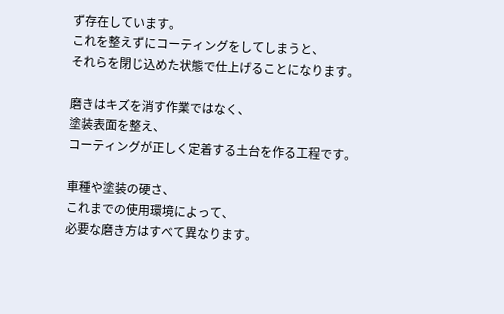ず存在しています。
これを整えずにコーティングをしてしまうと、
それらを閉じ込めた状態で仕上げることになります。

磨きはキズを消す作業ではなく、
塗装表面を整え、
コーティングが正しく定着する土台を作る工程です。

車種や塗装の硬さ、
これまでの使用環境によって、
必要な磨き方はすべて異なります。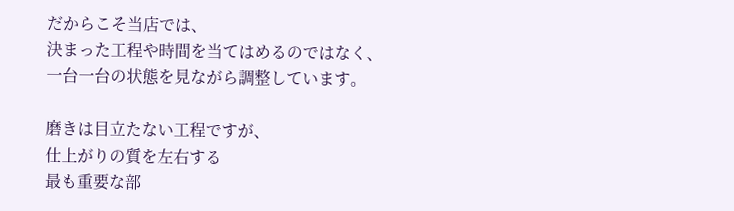だからこそ当店では、
決まった工程や時間を当てはめるのではなく、
一台一台の状態を見ながら調整しています。

磨きは目立たない工程ですが、
仕上がりの質を左右する
最も重要な部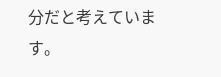分だと考えています。